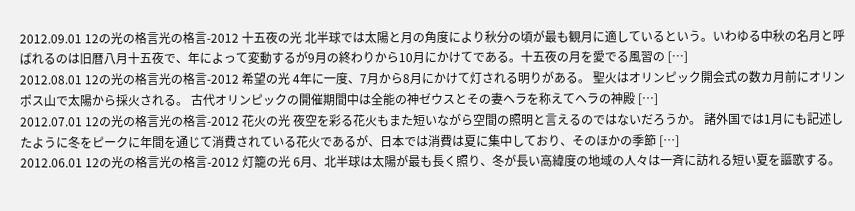2012.09.01 12の光の格言光の格言-2012 十五夜の光 北半球では太陽と月の角度により秋分の頃が最も観月に適しているという。いわゆる中秋の名月と呼ばれるのは旧暦八月十五夜で、年によって変動するが9月の終わりから10月にかけてである。十五夜の月を愛でる風習の […]
2012.08.01 12の光の格言光の格言-2012 希望の光 4年に一度、7月から8月にかけて灯される明りがある。 聖火はオリンピック開会式の数カ月前にオリンポス山で太陽から採火される。 古代オリンピックの開催期間中は全能の神ゼウスとその妻ヘラを称えてヘラの神殿 […]
2012.07.01 12の光の格言光の格言-2012 花火の光 夜空を彩る花火もまた短いながら空間の照明と言えるのではないだろうか。 諸外国では1月にも記述したように冬をピークに年間を通じて消費されている花火であるが、日本では消費は夏に集中しており、そのほかの季節 […]
2012.06.01 12の光の格言光の格言-2012 灯籠の光 6月、北半球は太陽が最も長く照り、冬が長い高緯度の地域の人々は一斉に訪れる短い夏を謳歌する。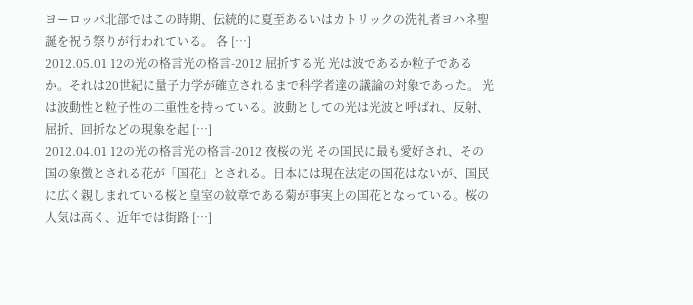ヨーロッパ北部ではこの時期、伝統的に夏至あるいはカトリックの洗礼者ヨハネ聖誕を祝う祭りが行われている。 各 […]
2012.05.01 12の光の格言光の格言-2012 屈折する光 光は波であるか粒子であるか。それは20世紀に量子力学が確立されるまで科学者達の議論の対象であった。 光は波動性と粒子性の二重性を持っている。波動としての光は光波と呼ばれ、反射、屈折、回折などの現象を起 […]
2012.04.01 12の光の格言光の格言-2012 夜桜の光 その国民に最も愛好され、その国の象徴とされる花が「国花」とされる。日本には現在法定の国花はないが、国民に広く親しまれている桜と皇室の紋章である菊が事実上の国花となっている。桜の人気は高く、近年では街路 […]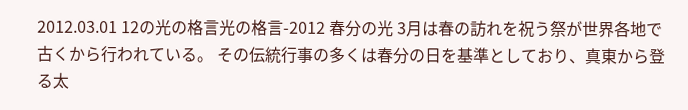2012.03.01 12の光の格言光の格言-2012 春分の光 3月は春の訪れを祝う祭が世界各地で古くから行われている。 その伝統行事の多くは春分の日を基準としており、真東から登る太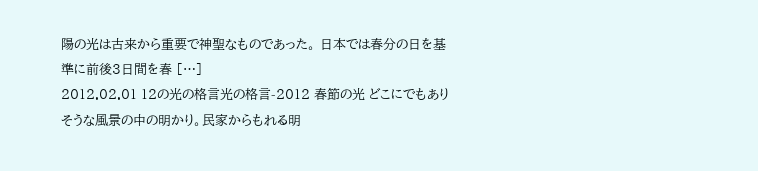陽の光は古来から重要で神聖なものであった。 日本では春分の日を基準に前後3日間を春 […]
2012.02.01 12の光の格言光の格言-2012 春節の光 どこにでもありそうな風景の中の明かり。民家からもれる明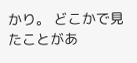かり。 どこかで見たことがあ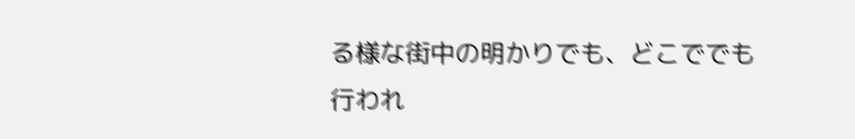る様な街中の明かりでも、どこででも行われ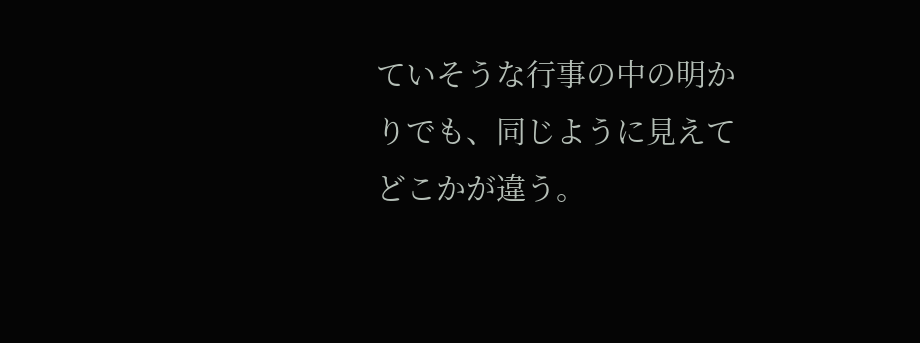ていそうな行事の中の明かりでも、同じように見えてどこかが違う。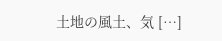土地の風土、気 […]